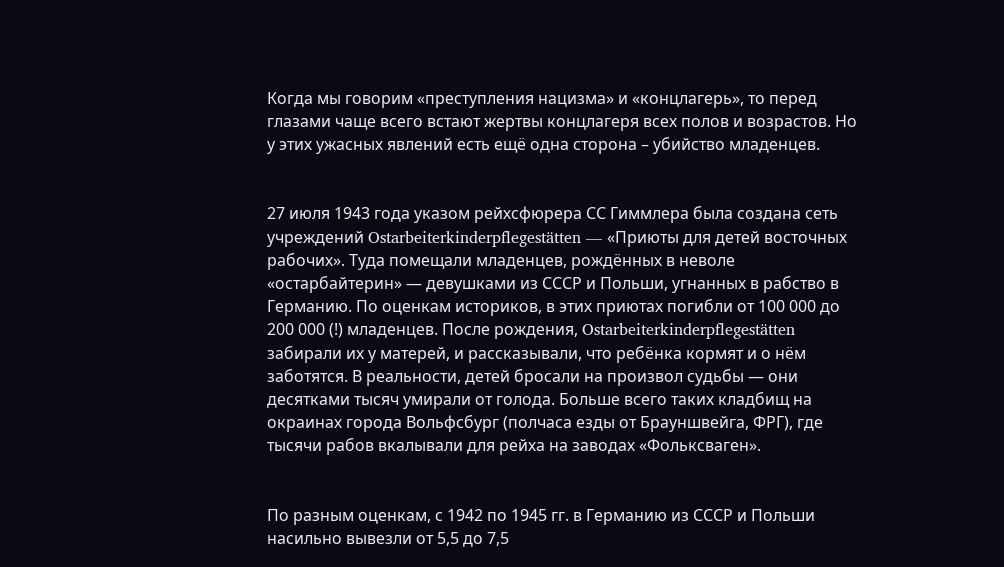Когда мы говорим «преступления нацизма» и «концлагерь», то перед глазами чаще всего встают жертвы концлагеря всех полов и возрастов. Но у этих ужасных явлений есть ещё одна сторона – убийство младенцев.


27 июля 1943 года указом рейхсфюрера СС Гиммлера была создана сеть учреждений Ostarbeiterkinderpflegestätten — «Приюты для детей восточных рабочих». Туда помещали младенцев, рождённых в неволе «остарбайтерин» — девушками из СССР и Польши, угнанных в рабство в Германию. По оценкам историков, в этих приютах погибли от 100 000 до 200 000 (!) младенцев. После рождения, Ostarbeiterkinderpflegestätten забирали их у матерей, и рассказывали, что ребёнка кормят и о нём заботятся. В реальности, детей бросали на произвол судьбы — они десятками тысяч умирали от голода. Больше всего таких кладбищ на окраинах города Вольфсбург (полчаса езды от Брауншвейга, ФРГ), где тысячи рабов вкалывали для рейха на заводах «Фольксваген».


По разным оценкам, с 1942 по 1945 гг. в Германию из СССР и Польши насильно вывезли от 5,5 до 7,5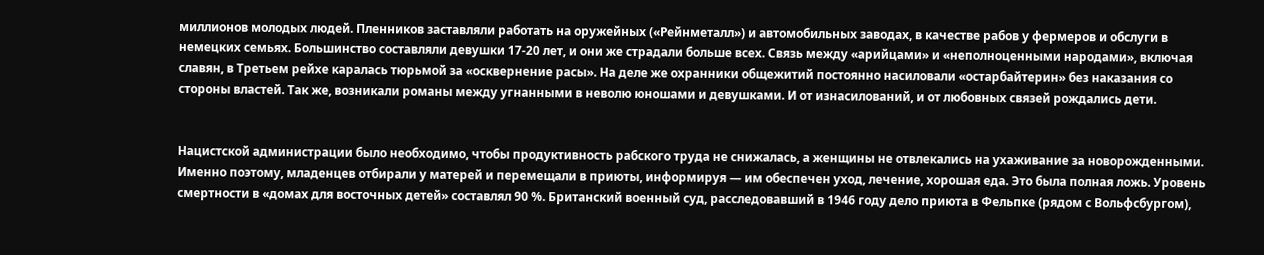миллионов молодых людей. Пленников заставляли работать на оружейных («Рейнметалл») и автомобильных заводах, в качестве рабов у фермеров и обслуги в немецких семьях. Большинство составляли девушки 17-20 лет, и они же страдали больше всех. Связь между «арийцами» и «неполноценными народами», включая славян, в Третьем рейхе каралась тюрьмой за «осквернение расы». На деле же охранники общежитий постоянно насиловали «остарбайтерин» без наказания со стороны властей. Так же, возникали романы между угнанными в неволю юношами и девушками. И от изнасилований, и от любовных связей рождались дети.


Нацистской администрации было необходимо, чтобы продуктивность рабского труда не снижалась, а женщины не отвлекались на ухаживание за новорожденными. Именно поэтому, младенцев отбирали у матерей и перемещали в приюты, информируя — им обеспечен уход, лечение, хорошая еда. Это была полная ложь. Уровень смертности в «домах для восточных детей» составлял 90 %. Британский военный суд, расследовавший в 1946 году дело приюта в Фельпке (рядом с Вольфсбургом),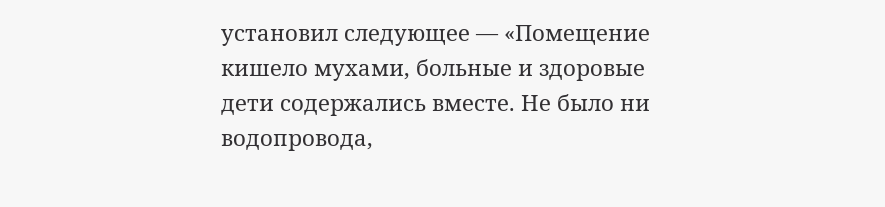установил следующее — «Помещение кишело мухами, больные и здоровые дети содержались вместе. Не было ни водопровода,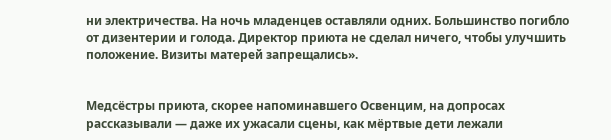ни электричества. На ночь младенцев оставляли одних. Большинство погибло от дизентерии и голода. Директор приюта не сделал ничего, чтобы улучшить положение. Визиты матерей запрещались».


Медсёстры приюта, скорее напоминавшего Освенцим, на допросах рассказывали — даже их ужасали сцены, как мёртвые дети лежали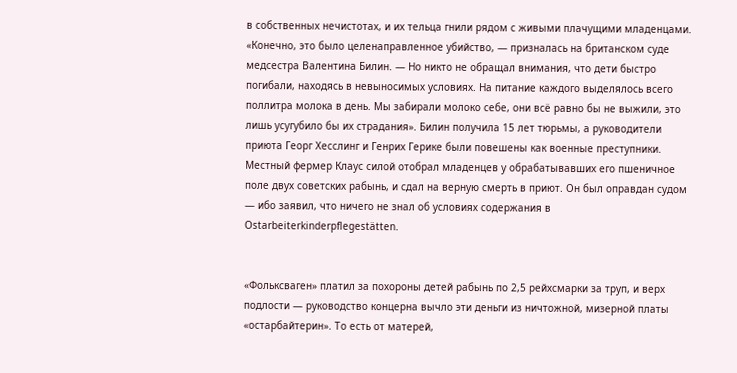в собственных нечистотах, и их тельца гнили рядом с живыми плачущими младенцами. «Конечно, это было целенаправленное убийство, — призналась на британском суде медсестра Валентина Билин. — Но никто не обращал внимания, что дети быстро погибали, находясь в невыносимых условиях. На питание каждого выделялось всего поллитра молока в день. Мы забирали молоко себе, они всё равно бы не выжили, это лишь усугубило бы их страдания». Билин получила 15 лет тюрьмы, а руководители приюта Георг Хесслинг и Генрих Герике были повешены как военные преступники. Местный фермер Клаус силой отобрал младенцев у обрабатывавших его пшеничное поле двух советских рабынь, и сдал на верную смерть в приют. Он был оправдан судом — ибо заявил, что ничего не знал об условиях содержания в Ostarbeiterkinderpflegestätten.


«Фольксваген» платил за похороны детей рабынь по 2,5 рейхсмарки за труп, и верх подлости — руководство концерна вычло эти деньги из ничтожной, мизерной платы «остарбайтерин». То есть от матерей,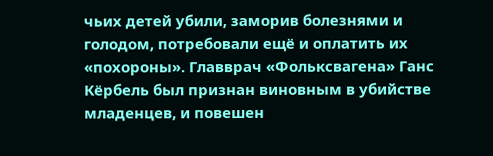чьих детей убили, заморив болезнями и голодом, потребовали ещё и оплатить их «похороны». Главврач «Фольксвагена» Ганс Кёрбель был признан виновным в убийстве младенцев, и повешен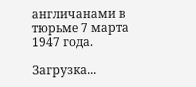англичанами в тюрьме 7 марта 1947 года.

Загрузка...